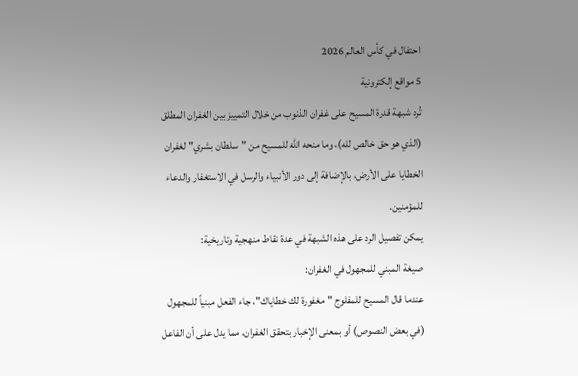احتفال في كأس العالم 2026
5 مواقع إلكترونية
تُرد شبهة قدرة المسيح على غفران الذنوب من خلال التمييز بين الغفران المطلق (الذي هو حق خالص لله)، وما منحه الله للمسيح من "سلطان بشري" لغفران الخطايا على الأرض، بالإضافة إلى دور الأنبياء والرسل في الاستغفار والدعاء للمؤمنين.
يمكن تفصيل الرد على هذه الشبهة في عدة نقاط منهجية وتاريخية:
صيغة المبني للمجهول في الغفران:
عندما قال المسيح للمفلوج "مغفورة لك خطاياك"، جاء الفعل مبنياً للمجهول (في بعض النصوص) أو بمعنى الإخبار بتحقق الغفران، مما يدل على أن الفاعل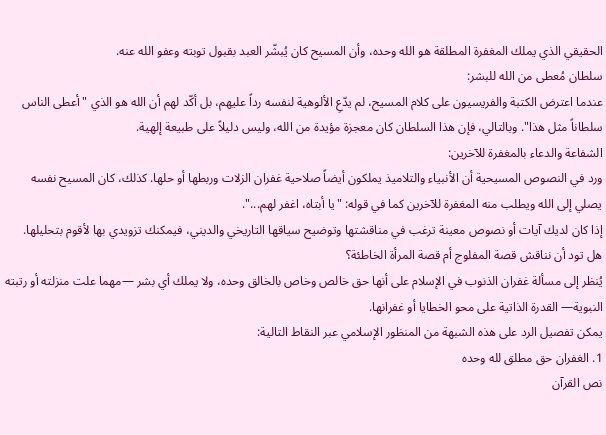الحقيقي الذي يملك المغفرة المطلقة هو الله وحده، وأن المسيح كان يُبشّر العبد بقبول توبته وعفو الله عنه.
سلطان مُعطى من الله للبشر:
عندما اعترض الكتبة والفريسيون على كلام المسيح، لم يدّعِ الألوهية لنفسه رداً عليهم، بل أكّد لهم أن الله هو الذي "أعطى الناس سلطاناً مثل هذا". وبالتالي، فإن هذا السلطان كان معجزة مؤيدة من الله، وليس دليلاً على طبيعة إلهية.
الشفاعة والدعاء بالمغفرة للآخرين:
ورد في النصوص المسيحية أن الأنبياء والتلاميذ يملكون أيضاً صلاحية غفران الزلات وربطها أو حلها. كذلك، كان المسيح نفسه يصلي إلى الله ويطلب منه المغفرة للآخرين كما في قوله: "يا أبتاه، اغفر لهم...".
إذا كان لديك آيات أو نصوص معينة ترغب في مناقشتها وتوضيح سياقها التاريخي والديني، فيمكنك تزويدي بها لأقوم بتحليلها. هل تود أن نناقش قصة المفلوج أم قصة المرأة الخاطئة؟
يُنظر إلى مسألة غفران الذنوب في الإسلام على أنها حق خالص وخاص بالخالق وحده، ولا يملك أي بشر —مهما علت منزلته أو رتبته النبوية— القدرة الذاتية على محو الخطايا أو غفرانها.
يمكن تفصيل الرد على هذه الشبهة من المنظور الإسلامي عبر النقاط التالية:
1. الغفران حق مطلق لله وحده
نص القرآن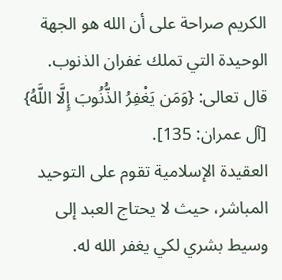الكريم صراحة على أن الله هو الجهة الوحيدة التي تملك غفران الذنوب.
قال تعالى: {وَمَن يَغْفِرُ الذُّنُوبَ إِلَّا اللَّهُ} [آل عمران: 135].
العقيدة الإسلامية تقوم على التوحيد المباشر، حيث لا يحتاج العبد إلى وسيط بشري لكي يغفر الله له.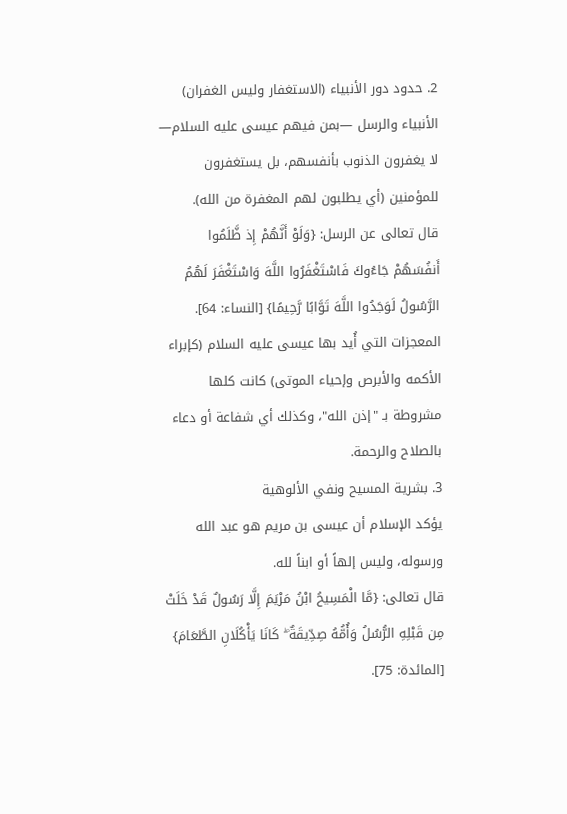2. حدود دور الأنبياء (الاستغفار وليس الغفران)
الأنبياء والرسل —بمن فيهم عيسى عليه السلام— لا يغفرون الذنوب بأنفسهم، بل يستغفرون للمؤمنين (أي يطلبون لهم المغفرة من الله).
قال تعالى عن الرسل: {وَلَوْ أَنَّهُمْ إِذ ظَّلَمُوا أَنفُسَهُمْ جَاءُوكَ فَاسْتَغْفَرُوا اللَّهَ وَاسْتَغْفَرَ لَهُمُ الرَّسُولُ لَوَجَدُوا اللَّهَ تَوَّابًا رَّحِيمًا} [النساء: 64].
المعجزات التي أُيد بها عيسى عليه السلام (كإبراء الأكمه والأبرص وإحياء الموتى) كانت كلها مشروطة بـ "إذن الله"، وكذلك أي شفاعة أو دعاء بالصلاح والرحمة.
3. بشرية المسيح ونفي الألوهية
يؤكد الإسلام أن عيسى بن مريم هو عبد الله ورسوله، وليس إلهاً أو ابناً لله.
قال تعالى: {مَّا الْمَسِيحُ ابْنُ مَرْيَمَ إِلَّا رَسُولٌ قَدْ خَلَتْ مِن قَبْلِهِ الرُّسُلُ وَأُمُّهُ صِدِّيقَةٌ ۖ كَانَا يَأْكُلَانِ الطَّعَامَ} [المائدة: 75].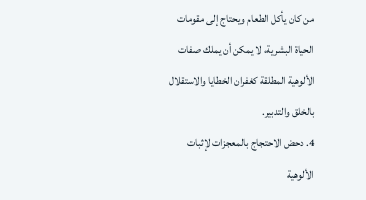من كان يأكل الطعام ويحتاج إلى مقومات الحياة البشرية، لا يمكن أن يملك صفات الألوهية المطلقة كغفران الخطايا والاستقلال بالخلق والتدبير.
4. دحض الاحتجاج بالمعجزات لإثبات الألوهية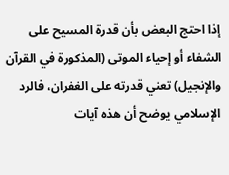إذا احتج البعض بأن قدرة المسيح على الشفاء أو إحياء الموتى (المذكورة في القرآن والإنجيل) تعني قدرته على الغفران، فالرد الإسلامي يوضح أن هذه آيات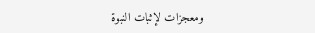ومعجزات لإثبات النبوة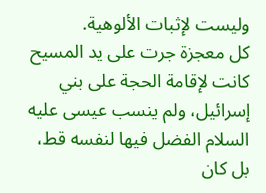وليست لإثبات الألوهية.
كل معجزة جرت على يد المسيح كانت لإقامة الحجة على بني إسرائيل، ولم ينسب عيسى عليه السلام الفضل فيها لنفسه قط، بل كان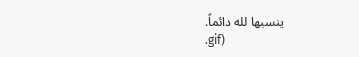ينسبها لله دائماً.
.gif)